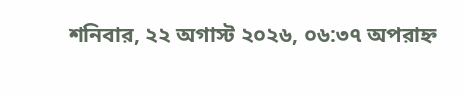শনিবার, ২২ অগাস্ট ২০২৬, ০৬:৩৭ অপরাহ্ন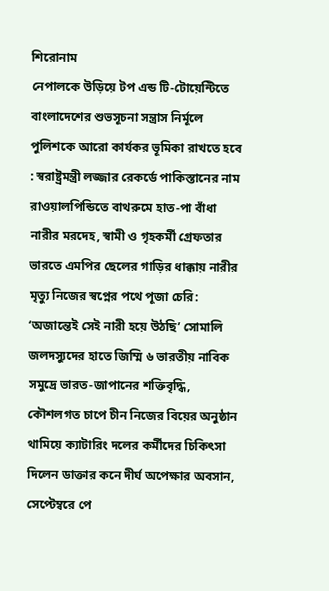শিরোনাম
নেপালকে উড়িয়ে টপ এন্ড টি-টোয়েন্টিতে বাংলাদেশের শুভসূচনা সন্ত্রাস নির্মূলে পুলিশকে আরো কার্যকর ভূমিকা রাখতে হবে : স্বরাষ্ট্রমন্ত্রী লজ্জার রেকর্ডে পাকিস্তানের নাম রাওয়ালপিন্ডিতে বাথরুমে হাত-পা বাঁধা নারীর মরদেহ, স্বামী ও গৃহকর্মী গ্রেফতার ভারতে এমপির ছেলের গাড়ির ধাক্কায় নারীর মৃত্যু নিজের স্বপ্নের পথে পূজা চেরি: ‘অজান্তেই সেই নারী হয়ে উঠছি’ সোমালি জলদস্যুদের হাতে জিম্মি ৬ ভারতীয় নাবিক সমুদ্রে ভারত-জাপানের শক্তিবৃদ্ধি, কৌশলগত চাপে চীন নিজের বিয়ের অনুষ্ঠান থামিয়ে ক্যাটারিং দলের কর্মীদের চিকিৎসা দিলেন ডাক্তার কনে দীর্ঘ অপেক্ষার অবসান, সেপ্টেম্বরে পে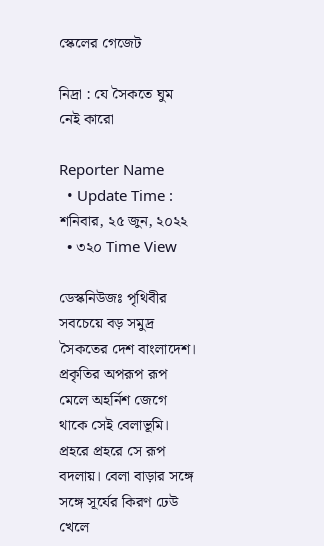স্কেলের গেজেট

নিদ্রা : যে সৈকতে ঘুম নেই কারো

Reporter Name
  • Update Time : শনিবার, ২৫ জুন, ২০২২
  • ৩২০ Time View

ডেস্কনিউজঃ পৃথিবীর সবচেয়ে বড় সমুদ্র সৈকতের দেশ বাংলাদেশ। প্রকৃতির অপরূপ রূপ মেলে অহর্নিশ জেগে থাকে সেই বেলাভূমি। প্রহরে প্রহরে সে রূপ বদলায়। বেলা বাড়ার সঙ্গে সঙ্গে সূর্যের কিরণ ঢেউ খেলে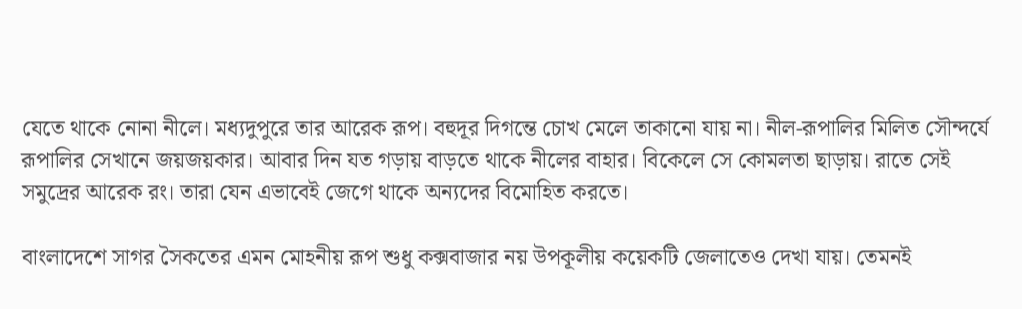যেতে থাকে নোনা নীলে। মধ্যদুপুরে তার আরেক রূপ। বহুদূর দিগন্তে চোখ মেলে তাকানো যায় না। নীল-রূপালির মিলিত সৌন্দর্যে রূপালির সেখানে জয়জয়কার। আবার দিন যত গড়ায় বাড়তে থাকে নীলের বাহার। বিকেলে সে কোমলতা ছাড়ায়। রাতে সেই সমুদ্রের আরেক রং। তারা যেন এভাবেই জেগে থাকে অন্যদের বিমোহিত করতে।

বাংলাদেশে সাগর সৈকতের এমন মোহনীয় রূপ শুধু কক্সবাজার নয় উপকূলীয় কয়েকটি জেলাতেও দেখা যায়। তেমনই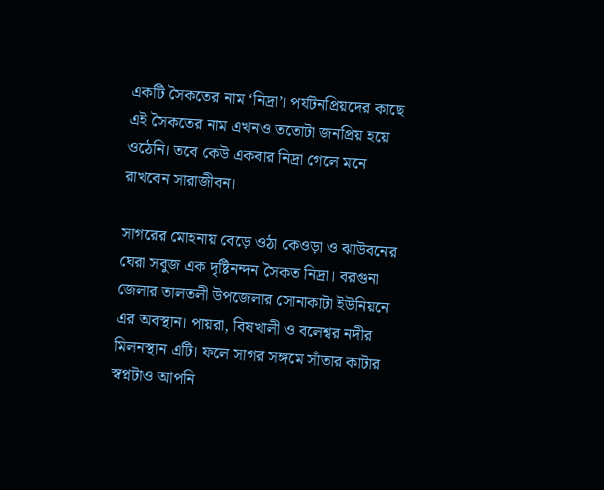একটি সৈকতের নাম ‘নিদ্রা’। পর্যটনপ্রিয়দের কাছে এই সৈকতের নাম এখনও ততোটা জনপ্রিয় হয়ে ওঠেনি। তবে কেউ একবার নিদ্রা গেলে মনে রাখবেন সারাজীবন।

সাগরের মোহনায় বেড়ে ওঠা কেওড়া ও ঝাউবনের ঘেরা সবুজ এক দৃষ্টিনন্দন সৈকত নিদ্রা। বরগুনা জেলার তালতলী উপজেলার সোনাকাটা ইউনিয়নে এর অবস্থান। পায়রা, বিষখালী ও বলেশ্বর নদীর মিলনস্থান এটি। ফলে সাগর সঙ্গমে সাঁতার কাটার স্বপ্নটাও আপনি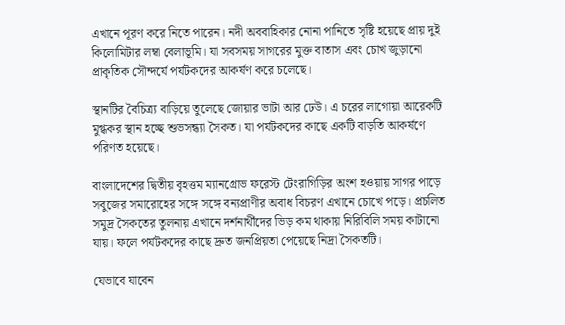এখানে পূরণ করে নিতে পারেন। নদী অববাহিকার নোনা পানিতে সৃষ্টি হয়েছে প্রায় দুই কিলোমিটার লম্বা বেলাভূমি। যা সবসময় সাগরের মুক্ত বাতাস এবং চোখ জুড়ানো প্রাকৃতিক সৌন্দর্যে পর্যটকদের আকর্ষণ করে চলেছে।

স্থানটির বৈচিত্র্য বাড়িয়ে তুলেছে জোয়ার ভাটা আর ঢেউ। এ চরের লাগোয়া আরেকটি মুগ্ধকর স্থান হচ্ছে শুভসন্ধ্যা সৈকত। যা পর্যটকদের কাছে একটি বাড়তি আকর্ষণে পরিণত হয়েছে।

বাংলাদেশের দ্বিতীয় বৃহত্তম ম্যানগ্রোভ ফরেস্ট টেংরাগিড়ির অংশ হওয়ায় সাগর পাড়ে সবুজের সমারোহের সঙ্গে সঙ্গে বন্যপ্রাণীর অবাধ বিচরণ এখানে চোখে পড়ে। প্রচলিত সমুদ্র সৈকতের তুলনায় এখানে দর্শনার্থীদের ভিড় কম থাকায় নিরিবিলি সময় কাটানো যায়। ফলে পর্যটকদের কাছে দ্রুত জনপ্রিয়তা পেয়েছে নিদ্রা সৈকতটি।

যেভাবে যাবেন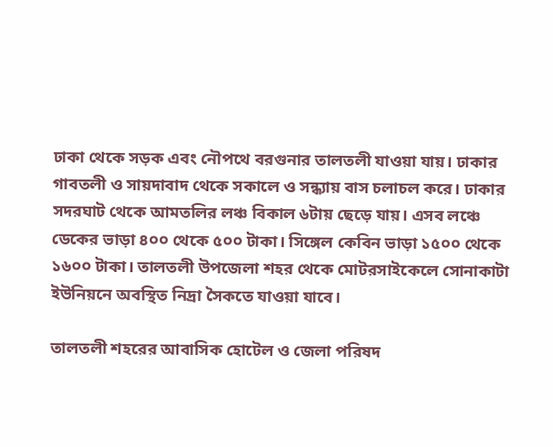ঢাকা থেকে সড়ক এবং নৌপথে বরগুনার তালতলী যাওয়া যায়। ঢাকার গাবতলী ও সায়দাবাদ থেকে সকালে ও সন্ধ্যায় বাস চলাচল করে। ঢাকার সদরঘাট থেকে আমতলির লঞ্চ বিকাল ৬টায় ছেড়ে যায়। এসব লঞ্চে ডেকের ভাড়া ৪০০ থেকে ৫০০ টাকা। সিঙ্গেল কেবিন ভাড়া ১৫০০ থেকে ১৬০০ টাকা। তালতলী উপজেলা শহর থেকে মোটরসাইকেলে সোনাকাটা ইউনিয়নে অবস্থিত নিদ্রা সৈকতে যাওয়া যাবে।

তালতলী শহরের আবাসিক হোটেল ও জেলা পরিষদ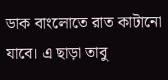ডাক বাংলোতে রাত কাটানো যাবে। এ ছাড়া তাবু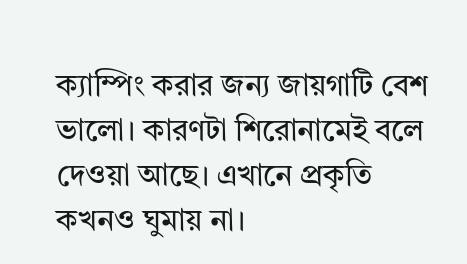ক্যাম্পিং করার জন্য জায়গাটি বেশ ভালো। কারণটা শিরোনামেই বলে দেওয়া আছে। এখানে প্রকৃতি কখনও ঘুমায় না।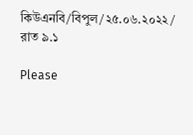কিউএনবি/বিপুল/২৫.০৬.২০২২/ রাত ৯.১

Please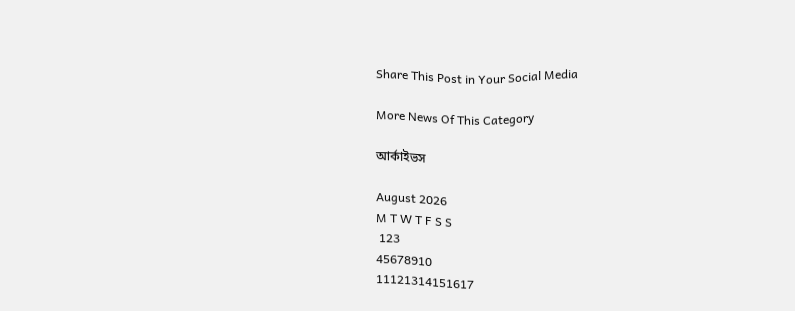Share This Post in Your Social Media

More News Of This Category

আর্কাইভস

August 2026
M T W T F S S
 123
45678910
11121314151617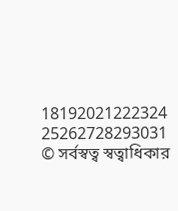18192021222324
25262728293031
© সর্বস্বত্ব স্বত্বাধিকার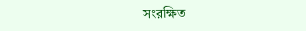সংরক্ষিত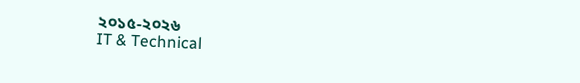২০১৫-২০২৬
IT & Technical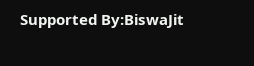Supported By:BiswaJit